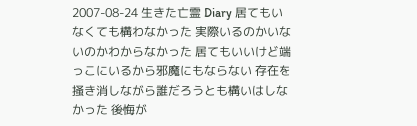2007-08-24 生きた亡霊 Diary 居てもいなくても構わなかった 実際いるのかいないのかわからなかった 居てもいいけど端っこにいるから邪魔にもならない 存在を掻き消しながら誰だろうとも構いはしなかった 後悔が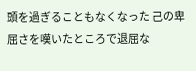頭を過ぎることもなくなった 己の卑屈さを嘆いたところで退屈な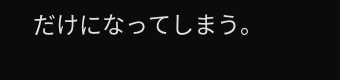だけになってしまう。